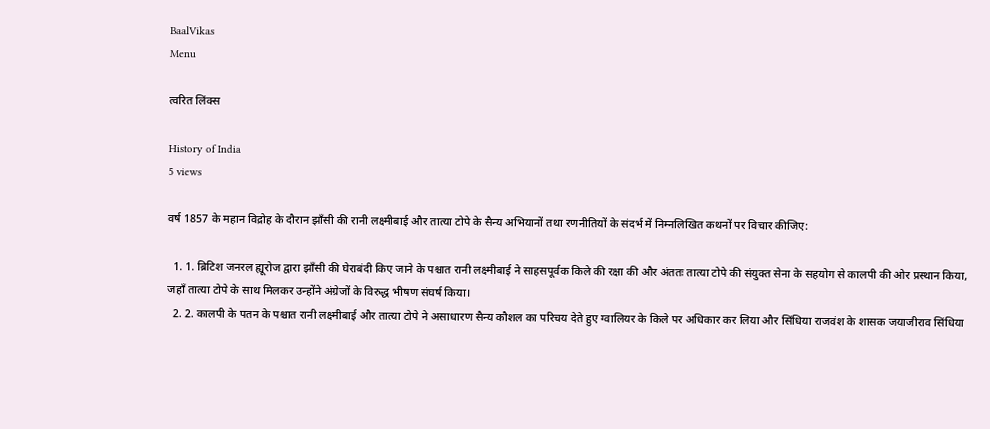BaalVikas
Menu

त्वरित लिंक्स

History of India
5 views

वर्ष 1857 के महान विद्रोह के दौरान झाँसी की रानी लक्ष्मीबाई और तात्या टोपे के सैन्य अभियानों तथा रणनीतियों के संदर्भ में निम्नलिखित कथनों पर विचार कीजिए:

  1. 1. ब्रिटिश जनरल ह्यूरोज द्वारा झाँसी की घेराबंदी किए जाने के पश्चात रानी लक्ष्मीबाई ने साहसपूर्वक किले की रक्षा की और अंततः तात्या टोपे की संयुक्त सेना के सहयोग से कालपी की ओर प्रस्थान किया, जहाँ तात्या टोपे के साथ मिलकर उन्होंने अंग्रेजों के विरुद्ध भीषण संघर्ष किया।
  2. 2. कालपी के पतन के पश्चात रानी लक्ष्मीबाई और तात्या टोपे ने असाधारण सैन्य कौशल का परिचय देते हुए ग्वालियर के किले पर अधिकार कर लिया और सिंधिया राजवंश के शासक जयाजीराव सिंधिया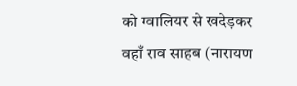को ग्वालियर से खदेड़कर वहाँ राव साहब (नारायण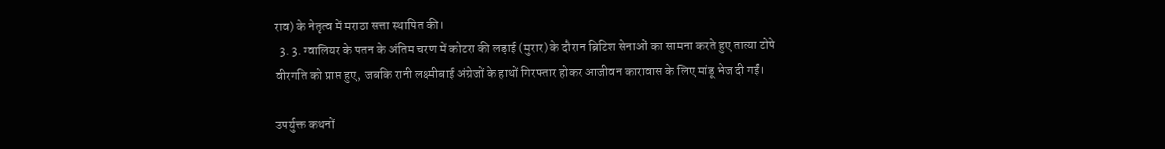राव) के नेतृत्व में मराठा सत्ता स्थापित की।
  3. 3. ग्वालियर के पतन के अंतिम चरण में कोटरा की लड़ाई (मुरार) के दौरान ब्रिटिश सेनाओं का सामना करते हुए तात्या टोपे वीरगति को प्राप्त हुए, जबकि रानी लक्ष्मीबाई अंग्रेजों के हाथों गिरफ्तार होकर आजीवन कारावास के लिए मांडू भेज दी गईं।

उपर्युक्त कथनों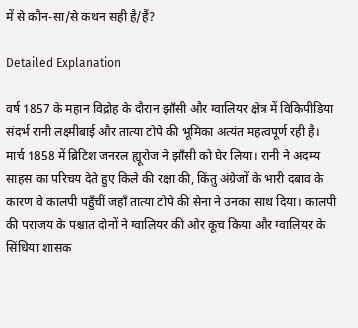में से कौन-सा/से कथन सही है/हैं?

Detailed Explanation

वर्ष 1857 के महान विद्रोह के दौरान झाँसी और ग्वालियर क्षेत्र में विकिपीडिया संदर्भ रानी लक्ष्मीबाई और तात्या टोपे की भूमिका अत्यंत महत्वपूर्ण रही है। मार्च 1858 में ब्रिटिश जनरल ह्यूरोज ने झाँसी को घेर लिया। रानी ने अदम्य साहस का परिचय देते हुए किले की रक्षा की, किंतु अंग्रेजों के भारी दबाव के कारण वे कालपी पहुँचीं जहाँ तात्या टोपे की सेना ने उनका साथ दिया। कालपी की पराजय के पश्चात दोनों ने ग्वालियर की ओर कूच किया और ग्वालियर के सिंधिया शासक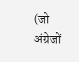(जो अंग्रेजों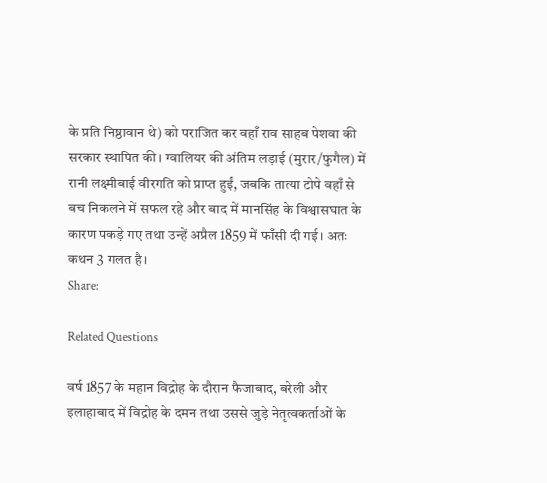के प्रति निष्ठावान थे) को पराजित कर वहाँ राव साहब पेशवा की सरकार स्थापित की। ग्वालियर की अंतिम लड़ाई (मुरार/फुगैल) में रानी लक्ष्मीबाई वीरगति को प्राप्त हुईं, जबकि तात्या टोपे वहाँ से बच निकलने में सफल रहे और बाद में मानसिंह के विश्वासघात के कारण पकड़े गए तथा उन्हें अप्रैल 1859 में फाँसी दी गई। अतः कथन 3 गलत है।
Share:

Related Questions

वर्ष 1857 के महान विद्रोह के दौरान फैजाबाद, बरेली और इलाहाबाद में विद्रोह के दमन तथा उससे जुड़े नेतृत्वकर्ताओं के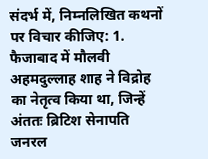संदर्भ में, निम्नलिखित कथनों पर विचार कीजिए: 1. फैजाबाद में मौलवी अहमदुल्लाह शाह ने विद्रोह का नेतृत्व किया था, जिन्हें अंततः ब्रिटिश सेनापति जनरल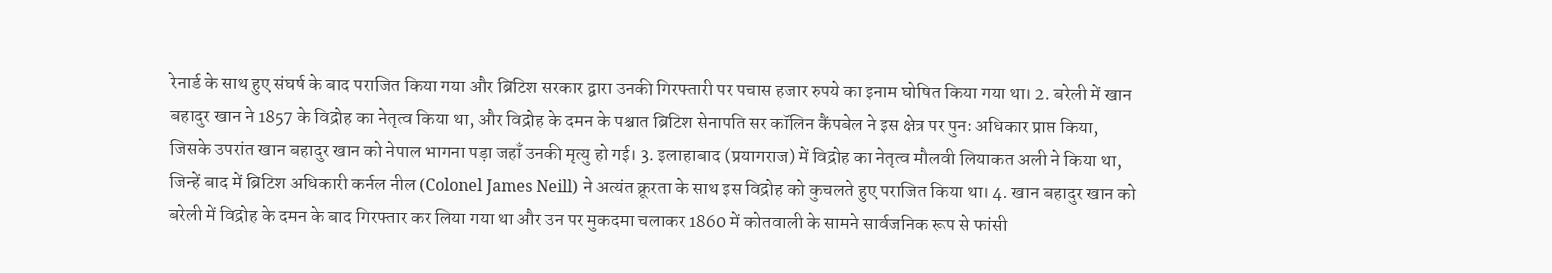रेनार्ड के साथ हुए संघर्ष के बाद पराजित किया गया और ब्रिटिश सरकार द्वारा उनकी गिरफ्तारी पर पचास हजार रुपये का इनाम घोषित किया गया था। 2. बरेली में खान बहादुर खान ने 1857 के विद्रोह का नेतृत्व किया था, और विद्रोह के दमन के पश्चात ब्रिटिश सेनापति सर कॉलिन कैंपबेल ने इस क्षेत्र पर पुनः अधिकार प्राप्त किया, जिसके उपरांत खान बहादुर खान को नेपाल भागना पड़ा जहाँ उनकी मृत्यु हो गई। 3. इलाहाबाद (प्रयागराज) में विद्रोह का नेतृत्व मौलवी लियाकत अली ने किया था, जिन्हें बाद में ब्रिटिश अधिकारी कर्नल नील (Colonel James Neill) ने अत्यंत क्रूरता के साथ इस विद्रोह को कुचलते हुए पराजित किया था। 4. खान बहादुर खान को बरेली में विद्रोह के दमन के बाद गिरफ्तार कर लिया गया था और उन पर मुकदमा चलाकर 1860 में कोतवाली के सामने सार्वजनिक रूप से फांसी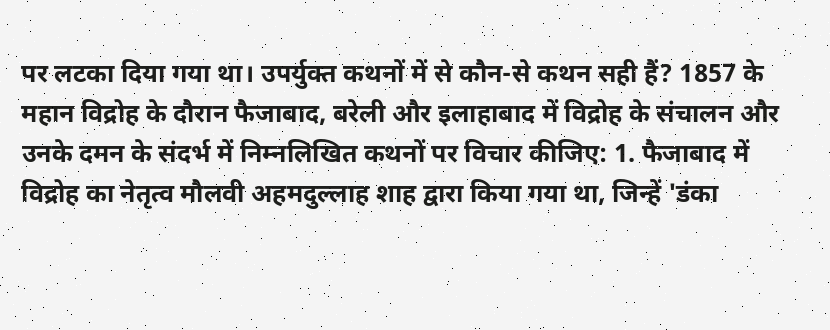पर लटका दिया गया था। उपर्युक्त कथनों में से कौन-से कथन सही हैं? 1857 के महान विद्रोह के दौरान फैजाबाद, बरेली और इलाहाबाद में विद्रोह के संचालन और उनके दमन के संदर्भ में निम्नलिखित कथनों पर विचार कीजिए: 1. फैजाबाद में विद्रोह का नेतृत्व मौलवी अहमदुल्लाह शाह द्वारा किया गया था, जिन्हें 'डंका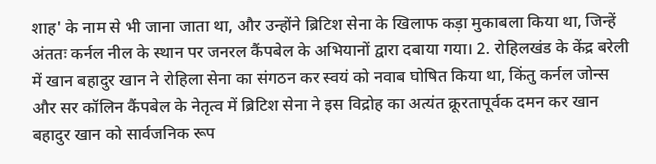शाह' के नाम से भी जाना जाता था, और उन्होंने ब्रिटिश सेना के खिलाफ कड़ा मुकाबला किया था, जिन्हें अंततः कर्नल नील के स्थान पर जनरल कैंपबेल के अभियानों द्वारा दबाया गया। 2. रोहिलखंड के केंद्र बरेली में खान बहादुर खान ने रोहिला सेना का संगठन कर स्वयं को नवाब घोषित किया था, किंतु कर्नल जोन्स और सर कॉलिन कैंपबेल के नेतृत्व में ब्रिटिश सेना ने इस विद्रोह का अत्यंत क्रूरतापूर्वक दमन कर खान बहादुर खान को सार्वजनिक रूप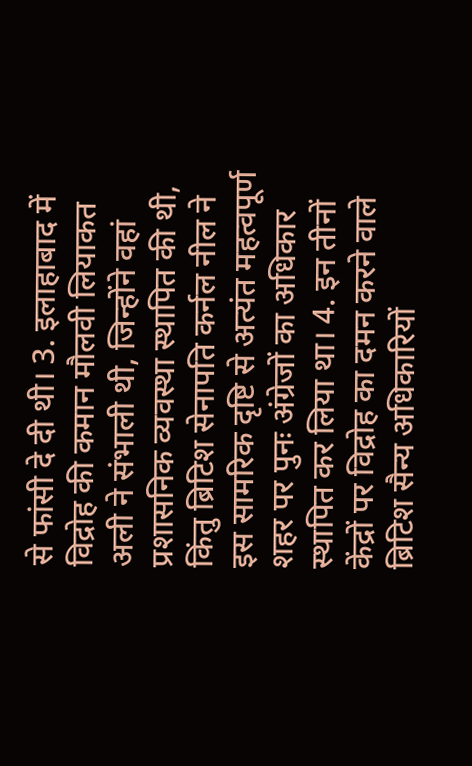से फांसी दे दी थी। 3. इलाहाबाद में विद्रोह की कमान मौलवी लियाकत अली ने संभाली थी, जिन्होंने वहां प्रशासनिक व्यवस्था स्थापित की थी, किंतु ब्रिटिश सेनापति कर्नल नील ने इस सामरिक दृष्टि से अत्यंत महत्वपूर्ण शहर पर पुनः अंग्रेजों का अधिकार स्थापित कर लिया था। 4. इन तीनों केंद्रों पर विद्रोह का दमन करने वाले ब्रिटिश सैन्य अधिकारियों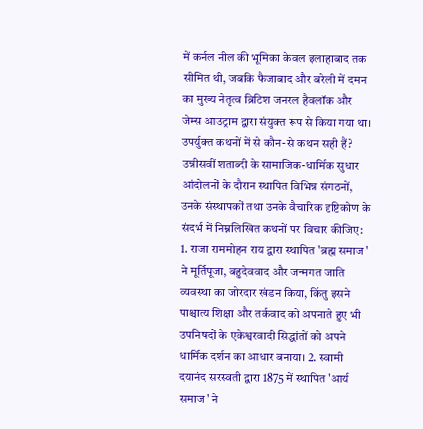में कर्नल नील की भूमिका केवल इलाहाबाद तक सीमित थी, जबकि फैजाबाद और बरेली में दमन का मुख्य नेतृत्व ब्रिटिश जनरल हैवलॉक और जेम्स आउट्राम द्वारा संयुक्त रूप से किया गया था। उपर्युक्त कथनों में से कौन-से कथन सही हैं? उन्नीसवीं शताब्दी के सामाजिक-धार्मिक सुधार आंदोलनों के दौरान स्थापित विभिन्न संगठनों, उनके संस्थापकों तथा उनके वैचारिक दृष्टिकोण के संदर्भ में निम्नलिखित कथनों पर विचार कीजिए: 1. राजा राममोहन राय द्वारा स्थापित 'ब्रह्म समाज' ने मूर्तिपूजा, बहुदेववाद और जन्मगत जाति व्यवस्था का जोरदार खंडन किया, किंतु इसने पाश्चात्य शिक्षा और तर्कवाद को अपनाते हुए भी उपनिषदों के एकेश्वरवादी सिद्धांतों को अपने धार्मिक दर्शन का आधार बनाया। 2. स्वामी दयानंद सरस्वती द्वारा 1875 में स्थापित 'आर्य समाज' ने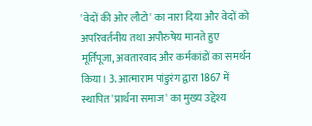'वेदों की ओर लौटो' का नारा दिया और वेदों को अपरिवर्तनीय तथा अपौरुषेय मानते हुए मूर्तिपूजा, अवतारवाद और कर्मकांडों का समर्थन किया। 3. आत्माराम पांडुरंग द्वारा 1867 में स्थापित 'प्रार्थना समाज' का मुख्य उद्देश्य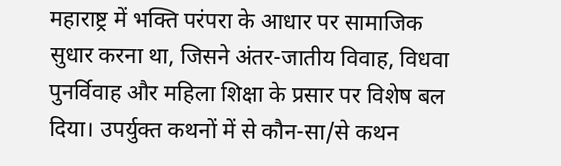महाराष्ट्र में भक्ति परंपरा के आधार पर सामाजिक सुधार करना था, जिसने अंतर-जातीय विवाह, विधवा पुनर्विवाह और महिला शिक्षा के प्रसार पर विशेष बल दिया। उपर्युक्त कथनों में से कौन-सा/से कथन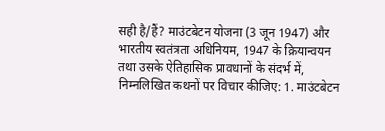सही है/हैं? माउंटबेटन योजना (3 जून 1947) और भारतीय स्वतंत्रता अधिनियम, 1947 के क्रियान्वयन तथा उसके ऐतिहासिक प्रावधानों के संदर्भ में, निम्नलिखित कथनों पर विचार कीजिए: 1. माउंटबेटन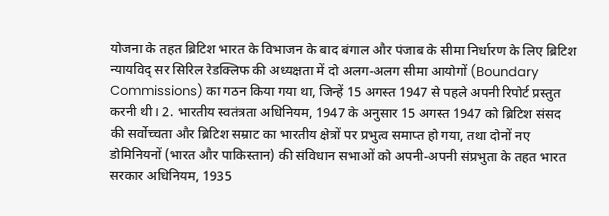योजना के तहत ब्रिटिश भारत के विभाजन के बाद बंगाल और पंजाब के सीमा निर्धारण के लिए ब्रिटिश न्यायविद् सर सिरिल रेडक्लिफ की अध्यक्षता में दो अलग-अलग सीमा आयोगों (Boundary Commissions) का गठन किया गया था, जिन्हें 15 अगस्त 1947 से पहले अपनी रिपोर्ट प्रस्तुत करनी थी। 2. भारतीय स्वतंत्रता अधिनियम, 1947 के अनुसार 15 अगस्त 1947 को ब्रिटिश संसद की सर्वोच्चता और ब्रिटिश सम्राट का भारतीय क्षेत्रों पर प्रभुत्व समाप्त हो गया, तथा दोनों नए डोमिनियनों (भारत और पाकिस्तान) की संविधान सभाओं को अपनी-अपनी संप्रभुता के तहत भारत सरकार अधिनियम, 1935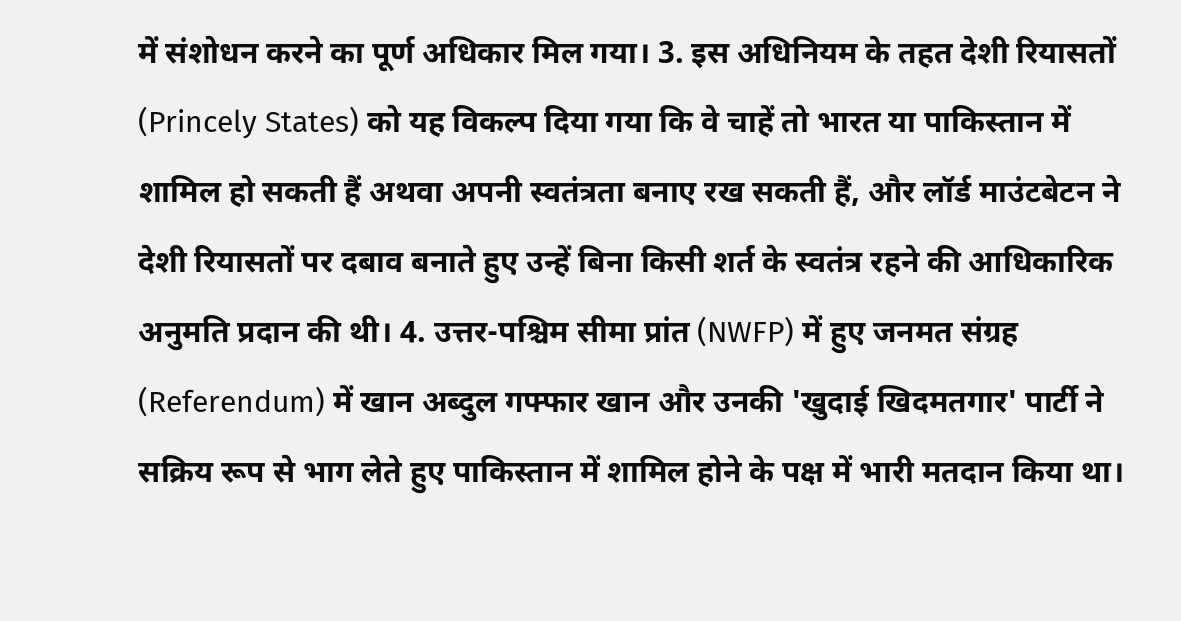में संशोधन करने का पूर्ण अधिकार मिल गया। 3. इस अधिनियम के तहत देशी रियासतों (Princely States) को यह विकल्प दिया गया कि वे चाहें तो भारत या पाकिस्तान में शामिल हो सकती हैं अथवा अपनी स्वतंत्रता बनाए रख सकती हैं, और लॉर्ड माउंटबेटन ने देशी रियासतों पर दबाव बनाते हुए उन्हें बिना किसी शर्त के स्वतंत्र रहने की आधिकारिक अनुमति प्रदान की थी। 4. उत्तर-पश्चिम सीमा प्रांत (NWFP) में हुए जनमत संग्रह (Referendum) में खान अब्दुल गफ्फार खान और उनकी 'खुदाई खिदमतगार' पार्टी ने सक्रिय रूप से भाग लेते हुए पाकिस्तान में शामिल होने के पक्ष में भारी मतदान किया था।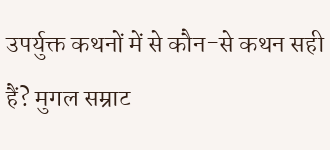उपर्युक्त कथनों में से कौन-से कथन सही हैं? मुगल सम्राट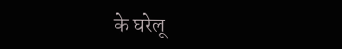के घरेलू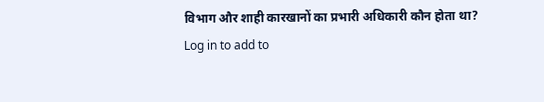विभाग और शाही कारखानों का प्रभारी अधिकारी कौन होता था?
Log in to add to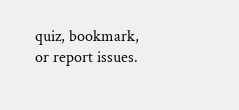quiz, bookmark, or report issues.